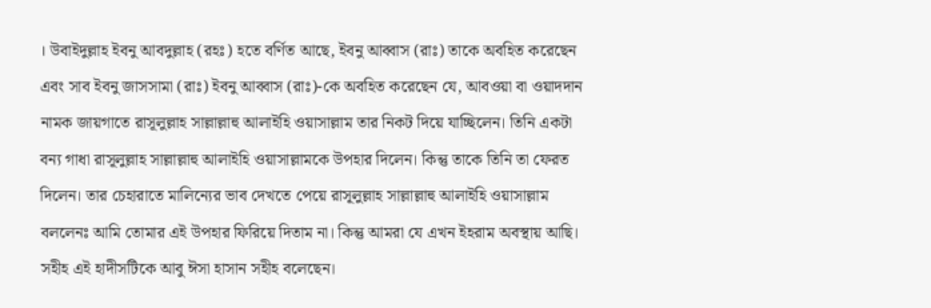। উবাইদুল্লাহ ইবনু আবদুল্লাহ (রহঃ) হতে বর্ণিত আছে, ইবনু আব্বাস (রাঃ) তাকে অবহিত করেছেন এবং সাব ইবনু জাসসামা (রাঃ) ইবনু আব্বাস (রাঃ)-কে অবহিত করেছেন যে, আবওয়া বা ওয়াদদান নামক জায়গাতে রাসূলুল্লাহ সাল্লাল্লাহু আলাইহি ওয়াসাল্লাম তার নিকট দিয়ে যাচ্ছিলেন। তিনি একটা বন্য গাধা রাসূলুল্লাহ সাল্লাল্লাহু আলাইহি ওয়াসাল্লামকে উপহার দিলেন। কিন্তু তাকে তিনি তা ফেরত দিলেন। তার চেহারাতে মালিন্যের ভাব দেখতে পেয়ে রাসূলুল্লাহ সাল্লাল্লাহু আলাইহি ওয়াসাল্লাম বললেনঃ আমি তোমার এই উপহার ফিরিয়ে দিতাম না। কিন্তু আমরা যে এখন ইহরাম অবস্থায় আছি। সহীহ এই হাদীসটিকে আবু ঈসা হাসান সহীহ বলেছেন।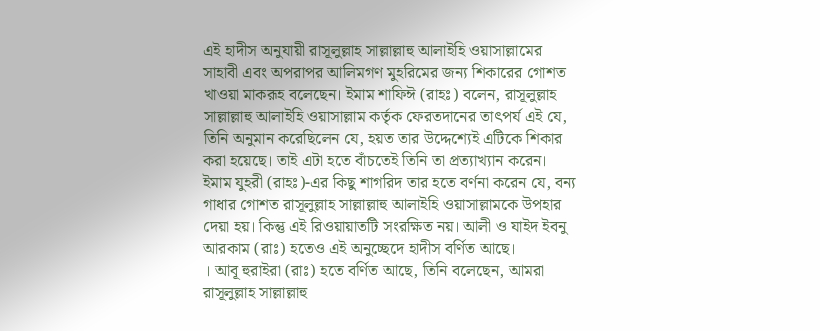এই হাদীস অনুযায়ী রাসূলুল্লাহ সাল্লাল্লাহু আলাইহি ওয়াসাল্লামের সাহাবী এবং অপরাপর আলিমগণ মুহরিমের জন্য শিকারের গোশত খাওয়া মাকরূহ বলেছেন। ইমাম শাফিঈ (রাহঃ) বলেন, রাসূলুল্লাহ সাল্লাল্লাহু আলাইহি ওয়াসাল্লাম কর্তৃক ফেরতদানের তাৎপর্য এই যে, তিনি অনুমান করেছিলেন যে, হয়ত তার উদ্দেশ্যেই এটিকে শিকার করা হয়েছে। তাই এটা হতে বাঁচতেই তিনি তা প্রত্যাখ্যান করেন। ইমাম যুহরী (রাহঃ)-এর কিছু শাগরিদ তার হতে বর্ণনা করেন যে, বন্য গাধার গোশত রাসূলুল্লাহ সাল্লাল্লাহু আলাইহি ওয়াসাল্লামকে উপহার দেয়া হয়। কিন্তু এই রিওয়ায়াতটি সংরক্ষিত নয়। আলী ও যাইদ ইবনু আরকাম (রাঃ) হতেও এই অনুচ্ছেদে হাদীস বর্ণিত আছে।
। আবূ হুরাইরা (রাঃ) হতে বর্ণিত আছে, তিনি বলেছেন, আমরা রাসূলুল্লাহ সাল্লাল্লাহু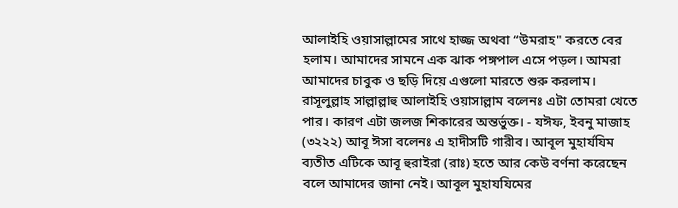আলাইহি ওয়াসাল্লামের সাথে হাজ্জ অথবা “উমরাহ" করতে বের হলাম। আমাদের সামনে এক ঝাক পঙ্গপাল এসে পড়ল। আমরা আমাদের চাবুক ও ছড়ি দিয়ে এগুলো মারতে শুরু করলাম। রাসূলুল্লাহ সাল্লাল্লাহু আলাইহি ওয়াসাল্লাম বলেনঃ এটা তোমরা খেতে পার। কারণ এটা জলজ শিকারের অন্তর্ভুক্ত। - যঈফ, ইবনু মাজাহ (৩২২২) আবূ ঈসা বলেনঃ এ হাদীসটি গারীব। আবূল মুহাৰ্যযিম ব্যতীত এটিকে আবূ হুরাইরা (রাঃ) হতে আর কেউ বর্ণনা করেছেন বলে আমাদের জানা নেই। আবূল মুহাযযিমের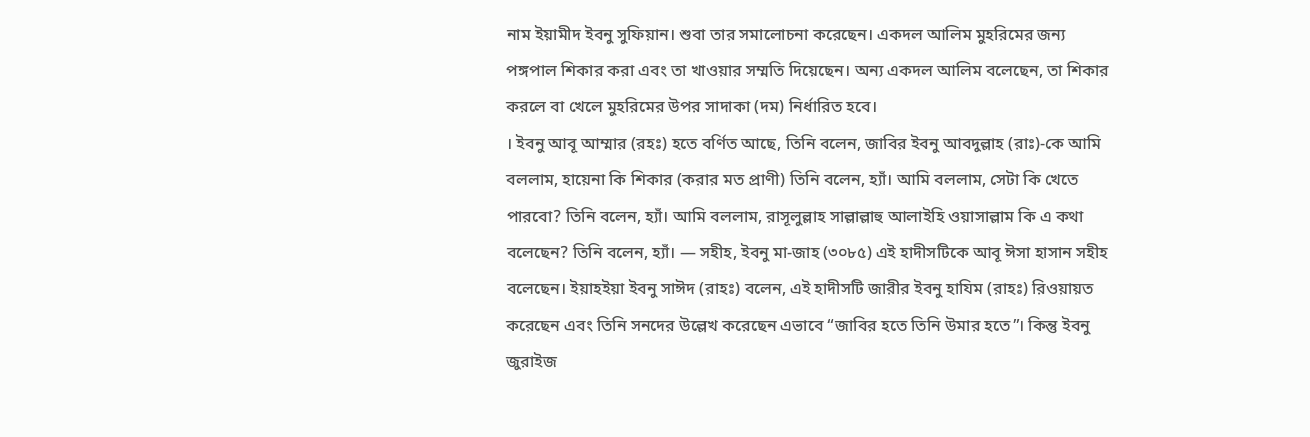নাম ইয়ামীদ ইবনু সুফিয়ান। শুবা তার সমালোচনা করেছেন। একদল আলিম মুহরিমের জন্য পঙ্গপাল শিকার করা এবং তা খাওয়ার সম্মতি দিয়েছেন। অন্য একদল আলিম বলেছেন, তা শিকার করলে বা খেলে মুহরিমের উপর সাদাকা (দম) নির্ধারিত হবে।
। ইবনু আবূ আম্মার (রহঃ) হতে বর্ণিত আছে, তিনি বলেন, জাবির ইবনু আবদুল্লাহ (রাঃ)-কে আমি বললাম, হায়েনা কি শিকার (করার মত প্রাণী) তিনি বলেন, হ্যাঁ। আমি বললাম, সেটা কি খেতে পারবো? তিনি বলেন, হ্যাঁ। আমি বললাম, রাসূলুল্লাহ সাল্লাল্লাহু আলাইহি ওয়াসাল্লাম কি এ কথা বলেছেন? তিনি বলেন, হ্যাঁ। — সহীহ, ইবনু মা-জাহ (৩০৮৫) এই হাদীসটিকে আবূ ঈসা হাসান সহীহ বলেছেন। ইয়াহইয়া ইবনু সাঈদ (রাহঃ) বলেন, এই হাদীসটি জারীর ইবনু হাযিম (রাহঃ) রিওয়ায়ত করেছেন এবং তিনি সনদের উল্লেখ করেছেন এভাবে “জাবির হতে তিনি উমার হতে”। কিন্তু ইবনু জুরাইজ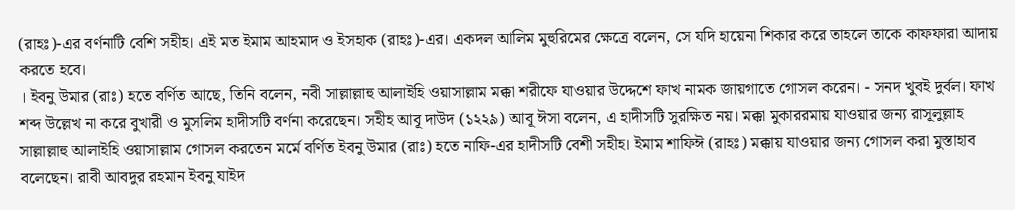(রাহঃ)-এর বর্ণনাটি বেশি সহীহ। এই মত ইমাম আহমাদ ও ইসহাক (রাহঃ)-এর। একদল আলিম মুহুরিমের ক্ষেত্রে বলেন, সে যদি হায়েনা শিকার করে তাহলে তাকে কাফফারা আদায় করতে হবে।
। ইবনু উমার (রাঃ) হতে বর্ণিত আছে, তিনি বলেন, নবী সাল্লাল্লাহু আলাইহি ওয়াসাল্লাম মক্কা শরীফে যাওয়ার উদ্দেশে ফাখ নামক জায়গাতে গোসল করেন। - সনদ খুবই দুর্বল। ফাখ শব্দ উল্লেখ না করে বুখারী ও মুসলিম হাদীসটি বর্ণনা করেছেন। সহীহ আবূ দাউদ (১২২৯) আবূ ঈসা বলেন, এ হাদীসটি সুরক্ষিত নয়। মক্কা মুকাররমায় যাওয়ার জন্য রাসূলুল্লাহ সাল্লাল্লাহু আলাইহি ওয়াসাল্লাম গোসল করতেন মর্মে বর্ণিত ইবনু উমার (রাঃ) হতে নাফি-এর হাদীসটি বেশী সহীহ। ইমাম শাফিঈ (রাহঃ) মক্কায় যাওয়ার জন্য গোসল করা মুস্তাহাব বলেছেন। রাবী আবদুর রহমান ইবনু যাইদ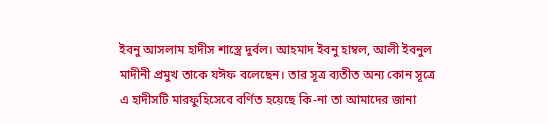ইবনু আসলাম হাদীস শাস্ত্রে দুর্বল। আহমাদ ইবনু হাম্বল, আলী ইবনুল মাদীনী প্রমুখ তাকে যঈফ বলেছেন। তার সূত্র ব্যতীত অন্য কোন সূত্রে এ হাদীসটি মারফুহিসেবে বর্ণিত হয়েছে কি-না তা আমাদের জানা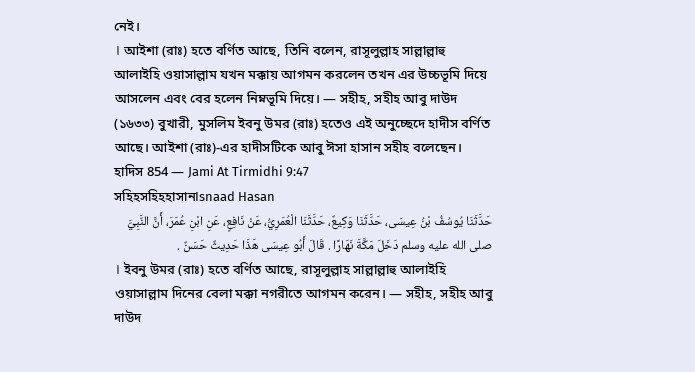নেই।
। আইশা (রাঃ) হতে বর্ণিত আছে, তিনি বলেন, রাসূলুল্লাহ সাল্লাল্লাহু আলাইহি ওয়াসাল্লাম যখন মক্কায় আগমন করলেন তখন এর উচ্চভূমি দিয়ে আসলেন এবং বের হলেন নিম্নভূমি দিয়ে। — সহীহ, সহীহ আবু দাউদ (১৬৩৩) বুখারী, মুসলিম ইবনু উমর (রাঃ) হতেও এই অনুচ্ছেদে হাদীস বর্ণিত আছে। আইশা (রাঃ)-এর হাদীসটিকে আবু ঈসা হাসান সহীহ বলেছেন।
হাদিস 854 — Jami At Tirmidhi 9:47
সহিহসহিহহাসানIsnaad Hasan
حَدَّثَنَا يُوسُفُ بْنُ عِيسَى، حَدَّثَنَا وَكِيعٌ، حَدَّثَنَا الْعُمَرِيُّ، عَنْ نَافِعٍ، عَنِ ابْنِ عُمَرَ، أَنَّ النَّبِيَّ صلى الله عليه وسلم دَخَلَ مَكَّةَ نَهَارًا . قَالَ أَبُو عِيسَى هَذَا حَدِيثٌ حَسَنٌ .
। ইবনু উমর (রাঃ) হতে বর্ণিত আছে, রাসূলুল্লাহ সাল্লাল্লাহু আলাইহি ওয়াসাল্লাম দিনের বেলা মক্কা নগরীতে আগমন করেন। — সহীহ, সহীহ আবু দাউদ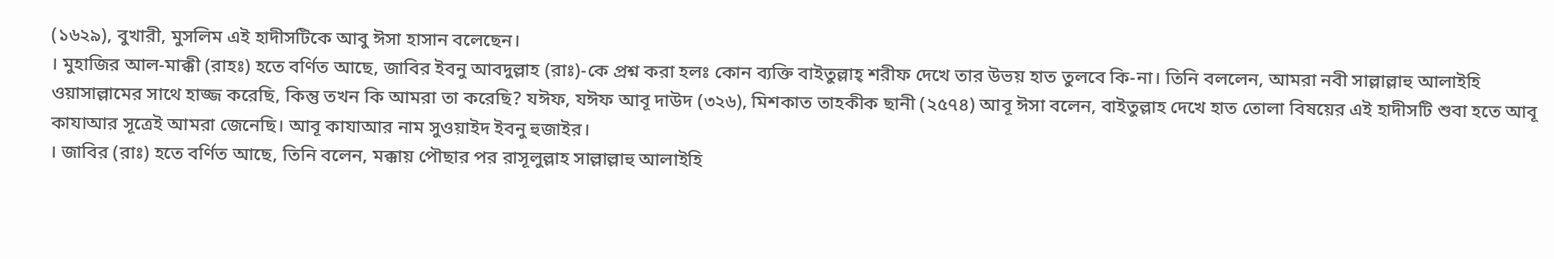(১৬২৯), বুখারী, মুসলিম এই হাদীসটিকে আবু ঈসা হাসান বলেছেন।
। মুহাজির আল-মাক্কী (রাহঃ) হতে বর্ণিত আছে, জাবির ইবনু আবদুল্লাহ (রাঃ)-কে প্রশ্ন করা হলঃ কোন ব্যক্তি বাইতুল্লাহ্ শরীফ দেখে তার উভয় হাত তুলবে কি-না। তিনি বললেন, আমরা নবী সাল্লাল্লাহু আলাইহি ওয়াসাল্লামের সাথে হাজ্জ করেছি, কিন্তু তখন কি আমরা তা করেছি? যঈফ, যঈফ আবূ দাউদ (৩২৬), মিশকাত তাহকীক ছানী (২৫৭৪) আবূ ঈসা বলেন, বাইতুল্লাহ দেখে হাত তোলা বিষয়ের এই হাদীসটি শুবা হতে আবূ কাযাআর সূত্রেই আমরা জেনেছি। আবূ কাযাআর নাম সুওয়াইদ ইবনু হুজাইর।
। জাবির (রাঃ) হতে বর্ণিত আছে, তিনি বলেন, মক্কায় পৌছার পর রাসূলুল্লাহ সাল্লাল্লাহু আলাইহি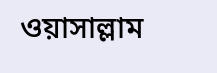ওয়াসাল্লাম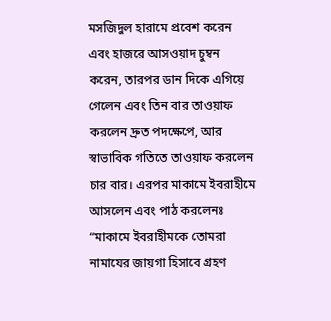মসজিদুল হারামে প্রবেশ করেন এবং হাজরে আসওয়াদ চুম্বন করেন, তারপর ডান দিকে এগিয়ে গেলেন এবং তিন বার তাওয়াফ করলেন দ্রুত পদক্ষেপে, আর স্বাভাবিক গতিতে তাওয়াফ করলেন চার বার। এরপর মাকামে ইবরাহীমে আসলেন এবং পাঠ করলেনঃ “মাকামে ইবরাহীমকে তোমরা নামাযের জায়গা হিসাবে গ্রহণ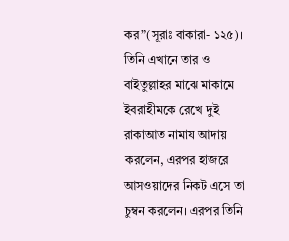কর”(সূরাঃ বাকারা- ১২৫)। তিনি এখানে তার ও বাইতুল্লাহর মাঝে মাকামে ইবরাহীমকে রেখে দুই রাকাআত নামায আদায় করলেন, এরপর হাজরে আসওয়াদের নিকট এসে তা চুম্বন করলেন। এরপর তিনি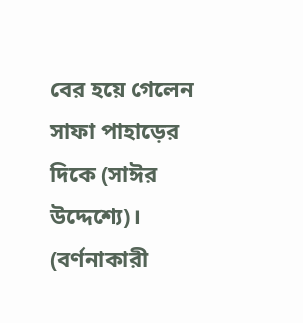বের হয়ে গেলেন সাফা পাহাড়ের দিকে (সাঈর উদ্দেশ্যে)। (বর্ণনাকারী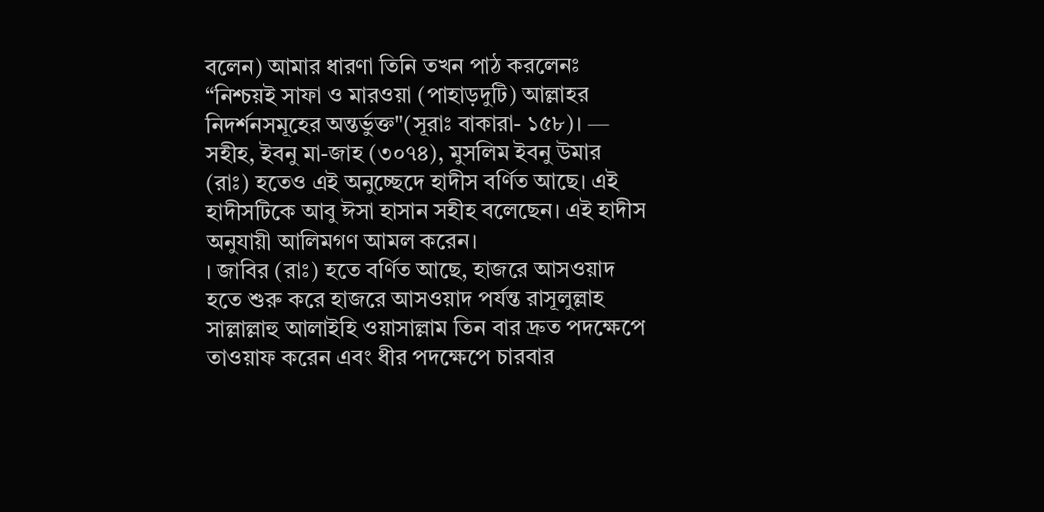বলেন) আমার ধারণা তিনি তখন পাঠ করলেনঃ “নিশ্চয়ই সাফা ও মারওয়া (পাহাড়দুটি) আল্লাহর নিদর্শনসমূহের অন্তর্ভুক্ত"(সূরাঃ বাকারা- ১৫৮)। — সহীহ, ইবনু মা-জাহ (৩০৭৪), মুসলিম ইবনু উমার (রাঃ) হতেও এই অনুচ্ছেদে হাদীস বর্ণিত আছে। এই হাদীসটিকে আবু ঈসা হাসান সহীহ বলেছেন। এই হাদীস অনুযায়ী আলিমগণ আমল করেন।
। জাবির (রাঃ) হতে বর্ণিত আছে, হাজরে আসওয়াদ হতে শুরু করে হাজরে আসওয়াদ পর্যন্ত রাসূলুল্লাহ সাল্লাল্লাহু আলাইহি ওয়াসাল্লাম তিন বার দ্রুত পদক্ষেপে তাওয়াফ করেন এবং ধীর পদক্ষেপে চারবার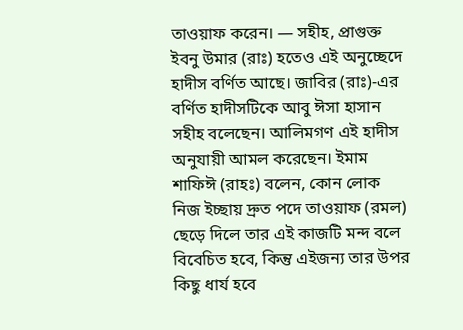তাওয়াফ করেন। — সহীহ, প্রাগুক্ত ইবনু উমার (রাঃ) হতেও এই অনুচ্ছেদে হাদীস বর্ণিত আছে। জাবির (রাঃ)-এর বর্ণিত হাদীসটিকে আবু ঈসা হাসান সহীহ বলেছেন। আলিমগণ এই হাদীস অনুযায়ী আমল করেছেন। ইমাম শাফিঈ (রাহঃ) বলেন, কোন লোক নিজ ইচ্ছায় দ্রুত পদে তাওয়াফ (রমল) ছেড়ে দিলে তার এই কাজটি মন্দ বলে বিবেচিত হবে, কিন্তু এইজন্য তার উপর কিছু ধার্য হবে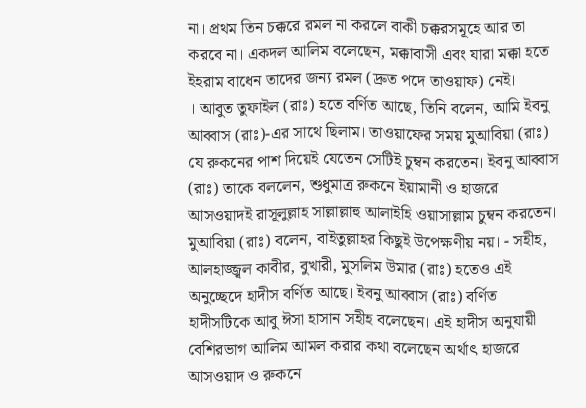না। প্রথম তিন চক্করে রমল না করলে বাকী চক্করসমূহে আর তা করবে না। একদল আলিম বলেছেন, মক্কাবাসী এবং যারা মক্কা হতে ইহরাম বাধেন তাদের জন্য রমল (দ্রুত পদে তাওয়াফ) নেই।
। আবুত তুফাইল (রাঃ) হতে বর্ণিত আছে, তিনি বলেন, আমি ইবনু আব্বাস (রাঃ)-এর সাথে ছিলাম। তাওয়াফের সময় মুআবিয়া (রাঃ) যে রুকনের পাশ দিয়েই যেতেন সেটিই চুম্বন করতেন। ইবনু আব্বাস (রাঃ) তাকে বললেন, শুধুমাত্র রুকনে ইয়ামানী ও হাজরে আসওয়াদই রাসূলুল্লাহ সাল্লাল্লাহু আলাইহি ওয়াসাল্লাম চুম্বন করতেন। মুআবিয়া (রাঃ) বলেন, বাইতুল্লাহর কিছুই উপেক্ষণীয় নয়। - সহীহ, আলহাজ্জ্বল কাবীর, বুখারী, মুসলিম উমার (রাঃ) হতেও এই অনুচ্ছেদে হাদীস বর্ণিত আছে। ইবনু আব্বাস (রাঃ) বর্ণিত হাদীসটিকে আবু ঈসা হাসান সহীহ বলেছেন। এই হাদীস অনুযায়ী বেশিরভাগ আলিম আমল করার কথা বলেছেন অর্থাৎ হাজরে আসওয়াদ ও রুকনে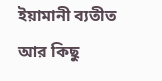ইয়ামানী ব্যতীত আর কিছু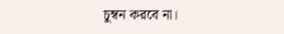চুম্বন করবে না।